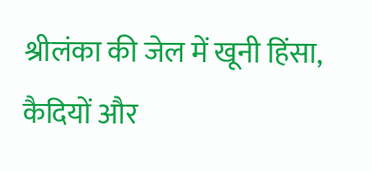श्रीलंका की जेल में खूनी हिंसा, कैदियों और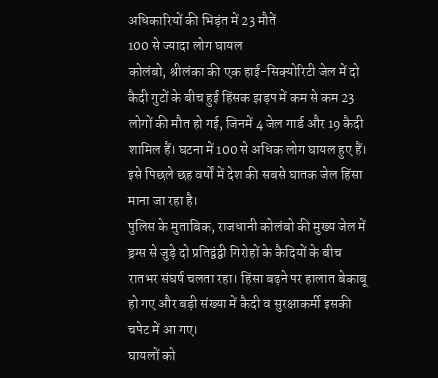अधिकारियों की भिड़ंत में 23 मौतें
100 से ज्यादा लोग घायल
कोलंबो, श्रीलंका की एक हाई-सिक्योरिटी जेल में दो कैदी गुटों के बीच हुई हिंसक झड़प में कम से कम 23 लोगों की मौत हो गई, जिनमें 4 जेल गार्ड और 19 कैदी शामिल हैं। घटना में 100 से अधिक लोग घायल हुए हैं। इसे पिछले छह वर्षों में देश की सबसे घातक जेल हिंसा माना जा रहा है।
पुलिस के मुताबिक, राजधानी कोलंबो की मुख्य जेल में ड्रग्स से जुड़े दो प्रतिद्वंद्वी गिरोहों के कैदियों के बीच रातभर संघर्ष चलता रहा। हिंसा बढ़ने पर हालात बेकाबू हो गए और बड़ी संख्या में कैदी व सुरक्षाकर्मी इसकी चपेट में आ गए।
घायलों को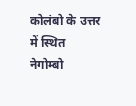कोलंबो के उत्तर में स्थित नेगोम्बो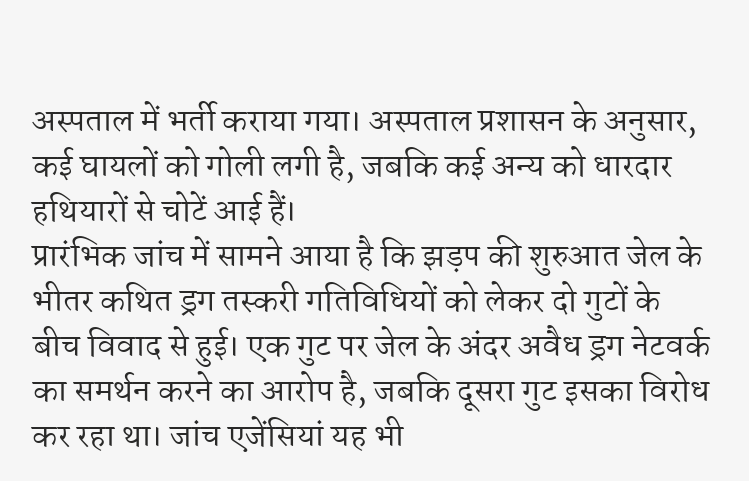अस्पताल में भर्ती कराया गया। अस्पताल प्रशासन के अनुसार, कई घायलों को गोली लगी है, जबकि कई अन्य को धारदार हथियारों से चोटें आई हैं।
प्रारंभिक जांच में सामने आया है कि झड़प की शुरुआत जेल के भीतर कथित ड्रग तस्करी गतिविधियों को लेकर दो गुटों के बीच विवाद से हुई। एक गुट पर जेल के अंदर अवैध ड्रग नेटवर्क का समर्थन करने का आरोप है, जबकि दूसरा गुट इसका विरोध कर रहा था। जांच एजेंसियां यह भी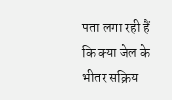पता लगा रही हैं कि क्या जेल के भीतर सक्रिय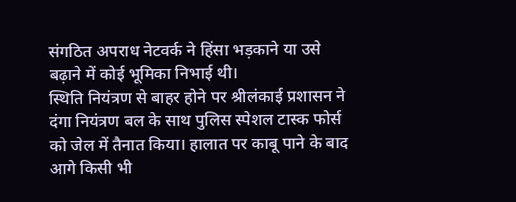संगठित अपराध नेटवर्क ने हिंसा भड़काने या उसे बढ़ाने में कोई भूमिका निभाई थी।
स्थिति नियंत्रण से बाहर होने पर श्रीलंकाई प्रशासन ने दंगा नियंत्रण बल के साथ पुलिस स्पेशल टास्क फोर्स को जेल में तैनात किया। हालात पर काबू पाने के बाद आगे किसी भी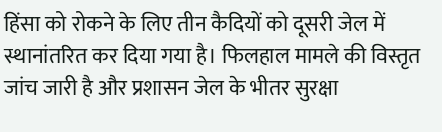हिंसा को रोकने के लिए तीन कैदियों को दूसरी जेल में स्थानांतरित कर दिया गया है। फिलहाल मामले की विस्तृत जांच जारी है और प्रशासन जेल के भीतर सुरक्षा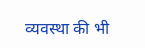व्यवस्था की भी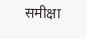समीक्षा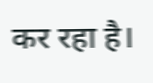कर रहा है।